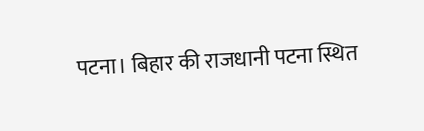पटना। बिहार की राजधानी पटना स्थित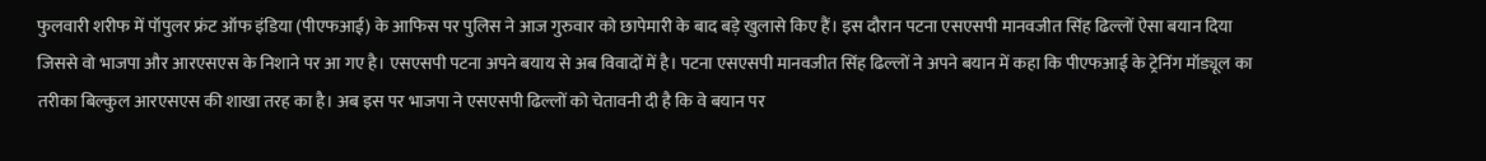फुलवारी शरीफ में पॉपुलर फ्रंट ऑफ इंडिया (पीएफआई) के आफिस पर पुलिस ने आज गुरुवार को छापेमारी के बाद बड़े खुलासे किए हैं। इस दौरान पटना एसएसपी मानवजीत सिंह ढिल्लों ऐसा बयान दिया जिससे वो भाजपा और आरएसएस के निशाने पर आ गए है। एसएसपी पटना अपने बयाय से अब विवादों में है। पटना एसएसपी मानवजीत सिंह ढिल्लों ने अपने बयान में कहा कि पीएफआई के ट्रेनिंग मॉड्यूल का तरीका बिल्कुल आरएसएस की शाखा तरह का है। अब इस पर भाजपा ने एसएसपी ढिल्लों को चेतावनी दी है कि वे बयान पर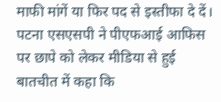माफी मांगें या फिर पद से इस्तीफा दे दें।
पटना एसएसपी ने पीएफआई आफिस पर छापे को लेकर मीडिया से हुई बातचीत में कहा कि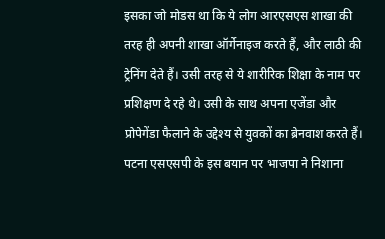इसका जो मोडस था कि ये लोग आरएसएस शाखा की तरह ही अपनी शाखा ऑर्गेनाइज करते हैं, और लाठी की ट्रेनिंग देते हैं। उसी तरह से ये शारीरिक शिक्षा के नाम पर प्रशिक्षण दे रहे थे। उसी के साथ अपना एजेंडा और प्रोपेगेंडा फैलाने के उद्देश्य से युवकों का ब्रेनवाश करते हैं। पटना एसएसपी के इस बयान पर भाजपा ने निशाना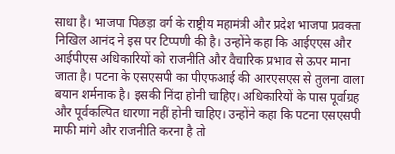साधा है। भाजपा पिछड़ा वर्ग के राष्ट्रीय महामंत्री और प्रदेश भाजपा प्रवक्ता निखिल आनंद ने इस पर टिप्पणी की है। उन्होंने कहा कि आईएएस और आईपीएस अधिकारियों को राजनीति और वैचारिक प्रभाव से ऊपर माना जाता है। पटना के एसएसपी का पीएफआई की आरएसएस से तुलना वाला बयान शर्मनाक है। इसकी निंदा होनी चाहिए। अधिकारियों के पास पूर्वाग्रह और पूर्वकल्पित धारणा नहीं होनी चाहिए। उन्होंने कहा कि पटना एसएसपी माफी मांगे और राजनीति करना है तो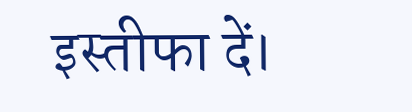इस्तीफा दें।